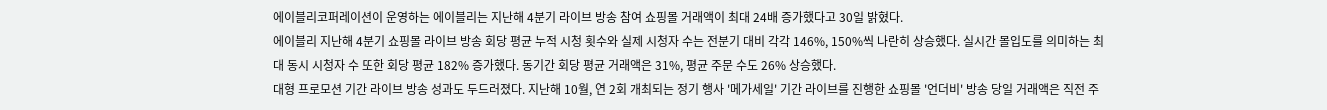에이블리코퍼레이션이 운영하는 에이블리는 지난해 4분기 라이브 방송 참여 쇼핑몰 거래액이 최대 24배 증가했다고 30일 밝혔다.
에이블리 지난해 4분기 쇼핑몰 라이브 방송 회당 평균 누적 시청 횟수와 실제 시청자 수는 전분기 대비 각각 146%, 150%씩 나란히 상승했다. 실시간 몰입도를 의미하는 최대 동시 시청자 수 또한 회당 평균 182% 증가했다. 동기간 회당 평균 거래액은 31%, 평균 주문 수도 26% 상승했다.
대형 프로모션 기간 라이브 방송 성과도 두드러졌다. 지난해 10월, 연 2회 개최되는 정기 행사 '메가세일' 기간 라이브를 진행한 쇼핑몰 '언더비' 방송 당일 거래액은 직전 주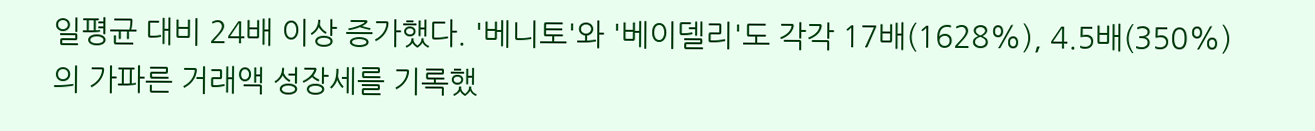일평균 대비 24배 이상 증가했다. '베니토'와 '베이델리'도 각각 17배(1628%), 4.5배(350%)의 가파른 거래액 성장세를 기록했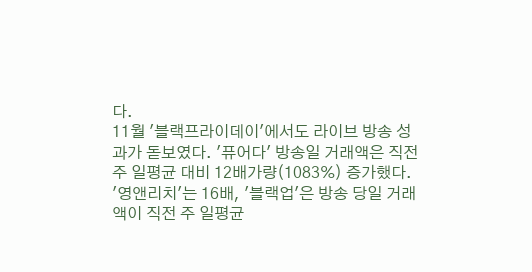다.
11월 '블랙프라이데이'에서도 라이브 방송 성과가 돋보였다. '퓨어다' 방송일 거래액은 직전 주 일평균 대비 12배가량(1083%) 증가했다. '영앤리치'는 16배, '블랙업'은 방송 당일 거래액이 직전 주 일평균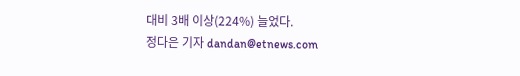대비 3배 이상(224%) 늘었다.
정다은 기자 dandan@etnews.com